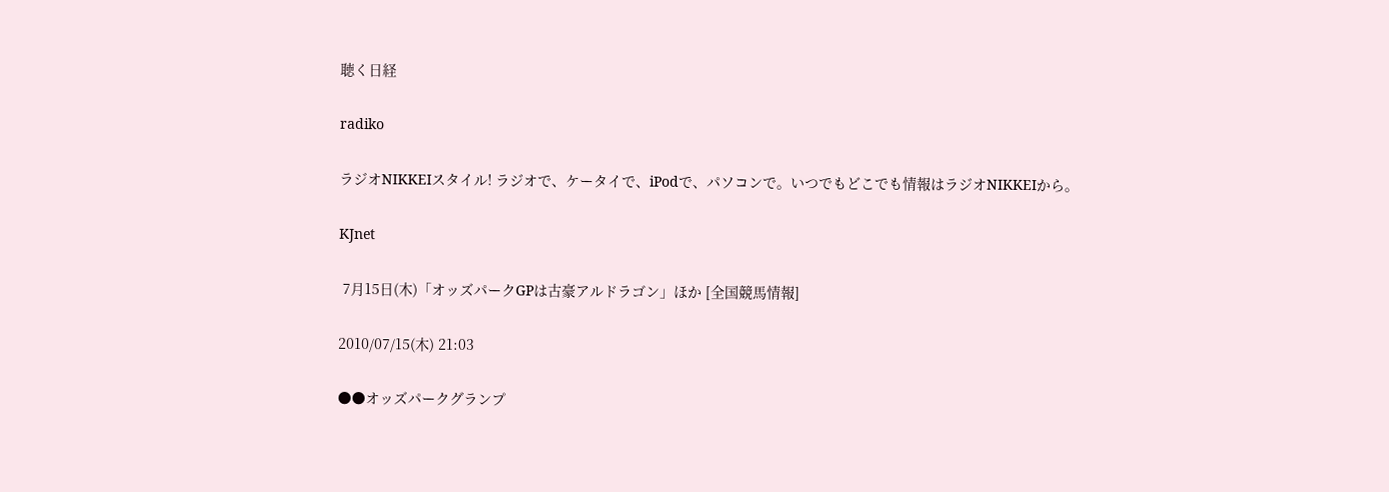聴く日経

radiko

ラジオNIKKEIスタイル! ラジオで、ケータイで、iPodで、パソコンで。いつでもどこでも情報はラジオNIKKEIから。

KJnet

 7月15日(木)「オッズパークGPは古豪アルドラゴン」ほか [全国競馬情報]

2010/07/15(木) 21:03

●●オッズパークグランプ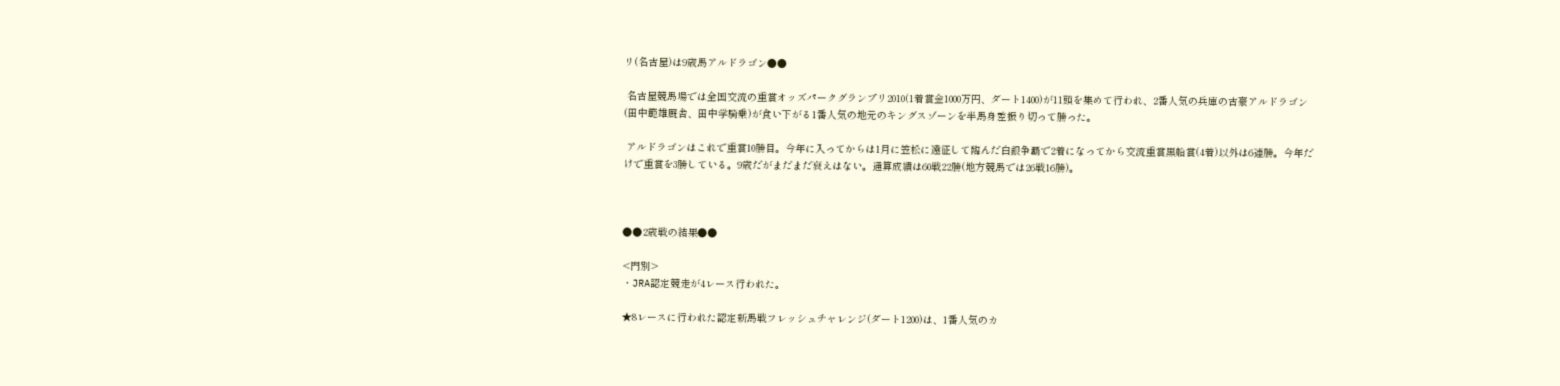リ(名古屋)は9歳馬アルドラゴン●●

 名古屋競馬場では全国交流の重賞オッズパークグランプリ2010(1着賞金1000万円、ダート1400)が11頭を集めて行われ、2番人気の兵庫の古豪アルドラゴン(田中範雄厩舎、田中学騎乗)が食い下がる1番人気の地元のキングスゾーンを半馬身差振り切って勝った。

 アルドラゴンはこれで重賞10勝目。今年に入ってからは1月に笠松に遠征して臨んだ白銀争覇で2着になってから交流重賞黒船賞(4着)以外は6連勝。今年だけで重賞を3勝している。9歳だがまだまだ衰えはない。通算成績は60戦22勝(地方競馬では26戦16勝)。



●●2歳戦の結果●●

<門別>
・JRA認定競走が4レース行われた。

★8レースに行われた認定新馬戦フレッシュチャレンジ(ダート1200)は、1番人気のカ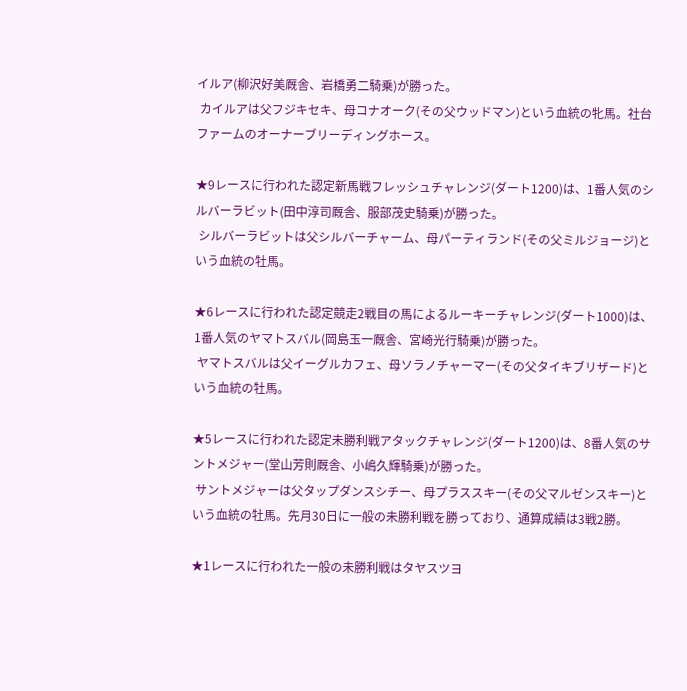イルア(柳沢好美厩舎、岩橋勇二騎乗)が勝った。
 カイルアは父フジキセキ、母コナオーク(その父ウッドマン)という血統の牝馬。社台ファームのオーナーブリーディングホース。

★9レースに行われた認定新馬戦フレッシュチャレンジ(ダート1200)は、1番人気のシルバーラビット(田中淳司厩舎、服部茂史騎乗)が勝った。
 シルバーラビットは父シルバーチャーム、母パーティランド(その父ミルジョージ)という血統の牡馬。

★6レースに行われた認定競走2戦目の馬によるルーキーチャレンジ(ダート1000)は、1番人気のヤマトスバル(岡島玉一厩舎、宮崎光行騎乗)が勝った。
 ヤマトスバルは父イーグルカフェ、母ソラノチャーマー(その父タイキブリザード)という血統の牡馬。

★5レースに行われた認定未勝利戦アタックチャレンジ(ダート1200)は、8番人気のサントメジャー(堂山芳則厩舎、小嶋久輝騎乗)が勝った。
 サントメジャーは父タップダンスシチー、母プラススキー(その父マルゼンスキー)という血統の牡馬。先月30日に一般の未勝利戦を勝っており、通算成績は3戦2勝。

★1レースに行われた一般の未勝利戦はタヤスツヨ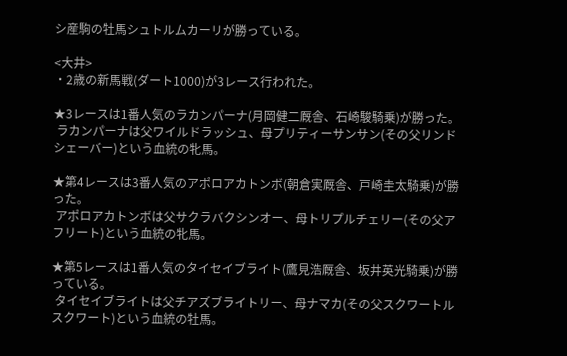シ産駒の牡馬シュトルムカーリが勝っている。

<大井>
・2歳の新馬戦(ダート1000)が3レース行われた。

★3レースは1番人気のラカンパーナ(月岡健二厩舎、石崎駿騎乗)が勝った。
 ラカンパーナは父ワイルドラッシュ、母プリティーサンサン(その父リンドシェーバー)という血統の牝馬。

★第4レースは3番人気のアポロアカトンボ(朝倉実厩舎、戸崎圭太騎乗)が勝った。
 アポロアカトンボは父サクラバクシンオー、母トリプルチェリー(その父アフリート)という血統の牝馬。

★第5レースは1番人気のタイセイブライト(鷹見浩厩舎、坂井英光騎乗)が勝っている。
 タイセイブライトは父チアズブライトリー、母ナマカ(その父スクワートルスクワート)という血統の牡馬。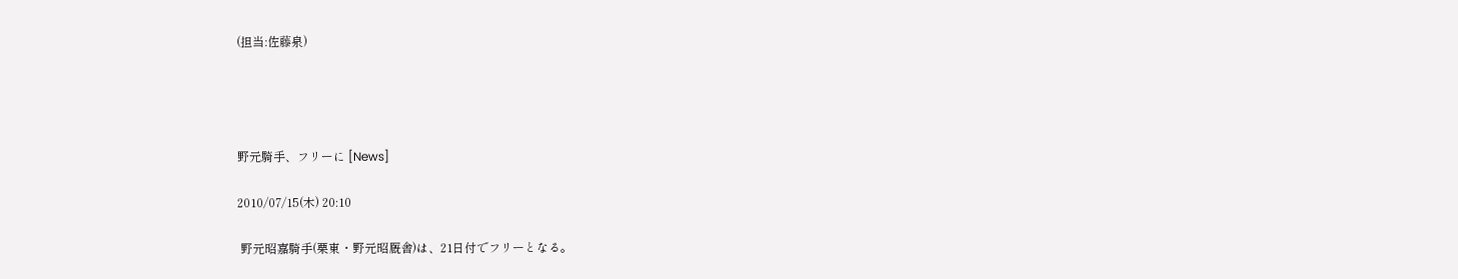(担当:佐藤泉)




野元騎手、フリーに [News]

2010/07/15(木) 20:10

 野元昭嘉騎手(栗東・野元昭厩舎)は、21日付でフリーとなる。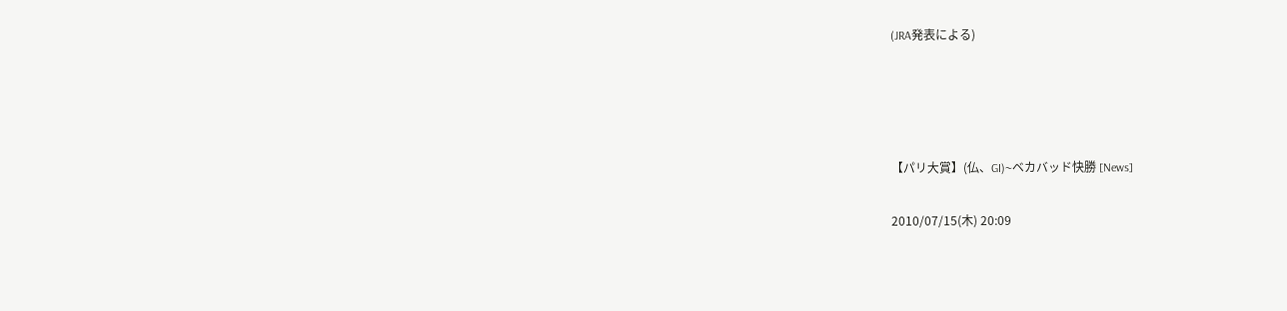(JRA発表による)




【パリ大賞】(仏、GI)~ベカバッド快勝 [News]

2010/07/15(木) 20:09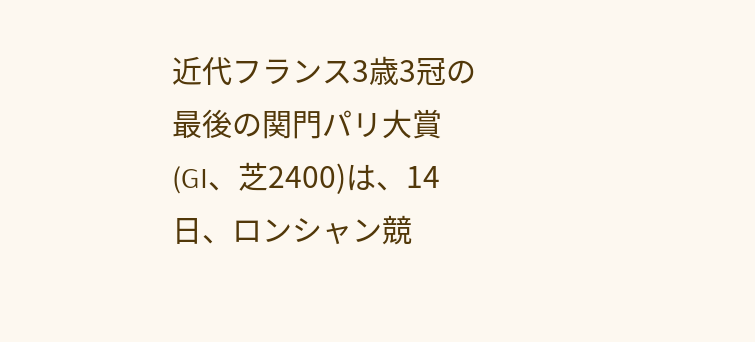近代フランス3歳3冠の最後の関門パリ大賞(GI、芝2400)は、14日、ロンシャン競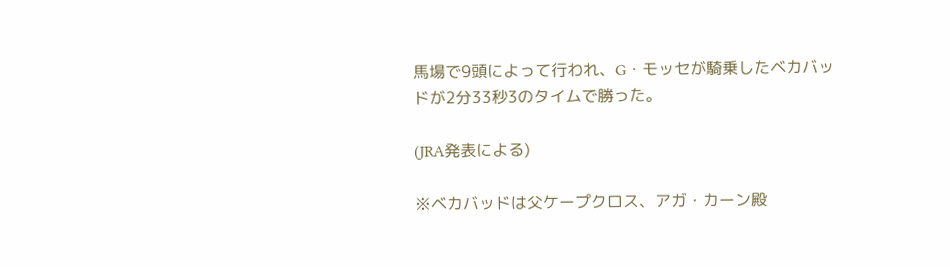馬場で9頭によって行われ、G・モッセが騎乗したベカバッドが2分33秒3のタイムで勝った。

(JRA発表による)

※ベカバッドは父ケープクロス、アガ・カーン殿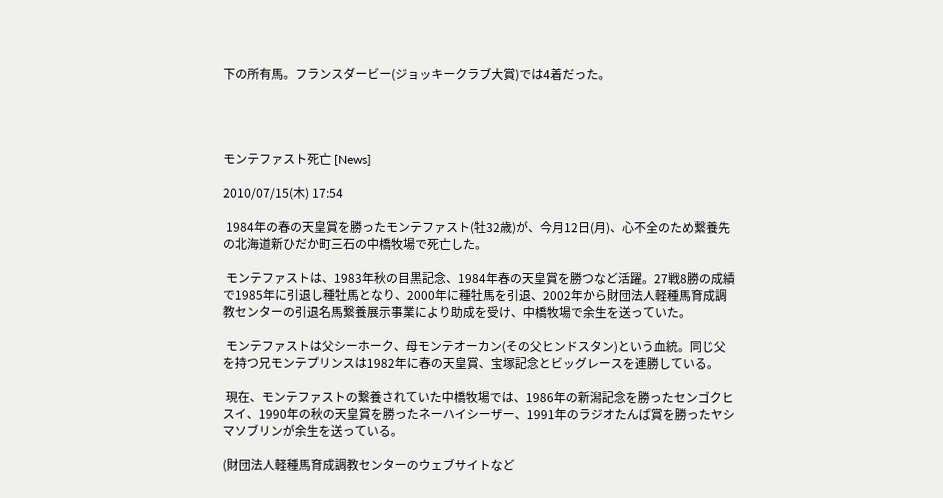下の所有馬。フランスダービー(ジョッキークラブ大賞)では4着だった。




モンテファスト死亡 [News]

2010/07/15(木) 17:54

 1984年の春の天皇賞を勝ったモンテファスト(牡32歳)が、今月12日(月)、心不全のため繋養先の北海道新ひだか町三石の中橋牧場で死亡した。

 モンテファストは、1983年秋の目黒記念、1984年春の天皇賞を勝つなど活躍。27戦8勝の成績で1985年に引退し種牡馬となり、2000年に種牡馬を引退、2002年から財団法人軽種馬育成調教センターの引退名馬繋養展示事業により助成を受け、中橋牧場で余生を送っていた。

 モンテファストは父シーホーク、母モンテオーカン(その父ヒンドスタン)という血統。同じ父を持つ兄モンテプリンスは1982年に春の天皇賞、宝塚記念とビッグレースを連勝している。

 現在、モンテファストの繋養されていた中橋牧場では、1986年の新潟記念を勝ったセンゴクヒスイ、1990年の秋の天皇賞を勝ったネーハイシーザー、1991年のラジオたんぱ賞を勝ったヤシマソブリンが余生を送っている。

(財団法人軽種馬育成調教センターのウェブサイトなど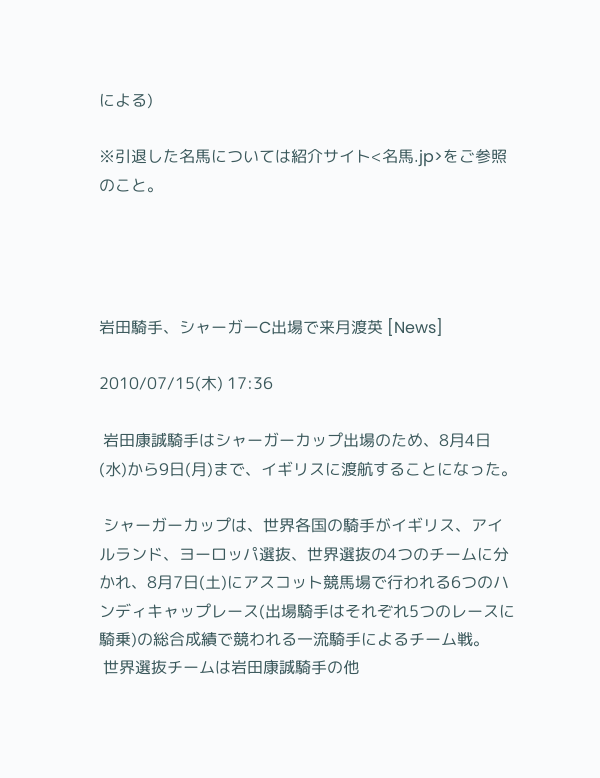による)

※引退した名馬については紹介サイト<名馬.jp>をご参照のこと。




岩田騎手、シャーガーC出場で来月渡英 [News]

2010/07/15(木) 17:36

 岩田康誠騎手はシャーガーカップ出場のため、8月4日(水)から9日(月)まで、イギリスに渡航することになった。

 シャーガーカップは、世界各国の騎手がイギリス、アイルランド、ヨーロッパ選抜、世界選抜の4つのチームに分かれ、8月7日(土)にアスコット競馬場で行われる6つのハンディキャップレース(出場騎手はそれぞれ5つのレースに騎乗)の総合成績で競われる一流騎手によるチーム戦。
 世界選抜チームは岩田康誠騎手の他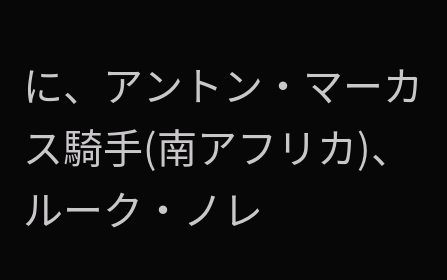に、アントン・マーカス騎手(南アフリカ)、ルーク・ノレ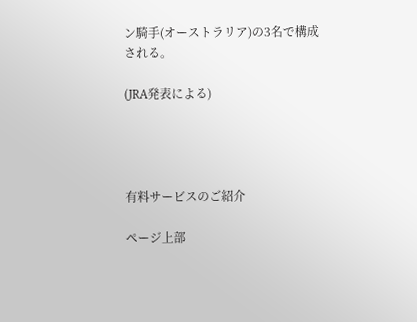ン騎手(オーストラリア)の3名で構成される。

(JRA発表による)




有料サービスのご紹介

ページ上部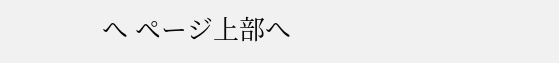へ ページ上部へ